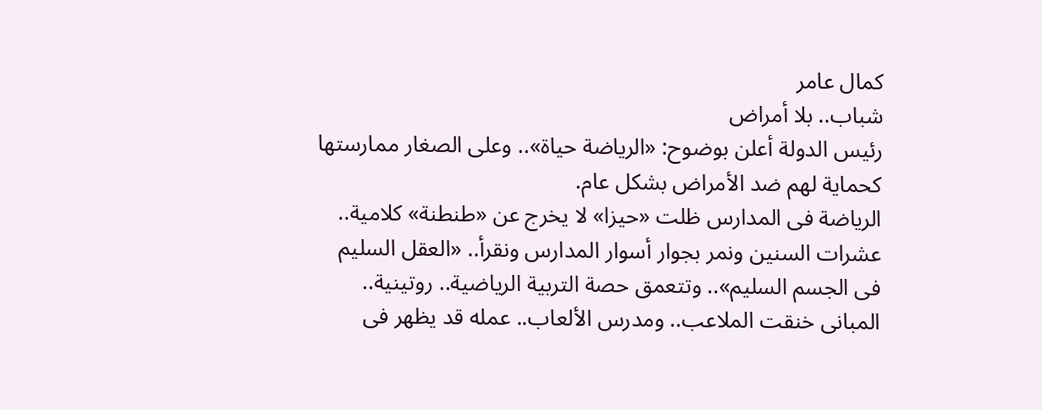كمال عامر
شباب.. بلا أمراض
رئيس الدولة أعلن بوضوح: «الرياضة حياة».. وعلى الصغار ممارستها كحماية لهم ضد الأمراض بشكل عام.
الرياضة فى المدارس ظلت «حيزا» لا يخرج عن «طنطنة» كلامية.. عشرات السنين ونمر بجوار أسوار المدارس ونقرأ.. «العقل السليم فى الجسم السليم».. وتتعمق حصة التربية الرياضية.. روتينية.. المبانى خنقت الملاعب.. ومدرس الألعاب.. عمله قد يظهر فى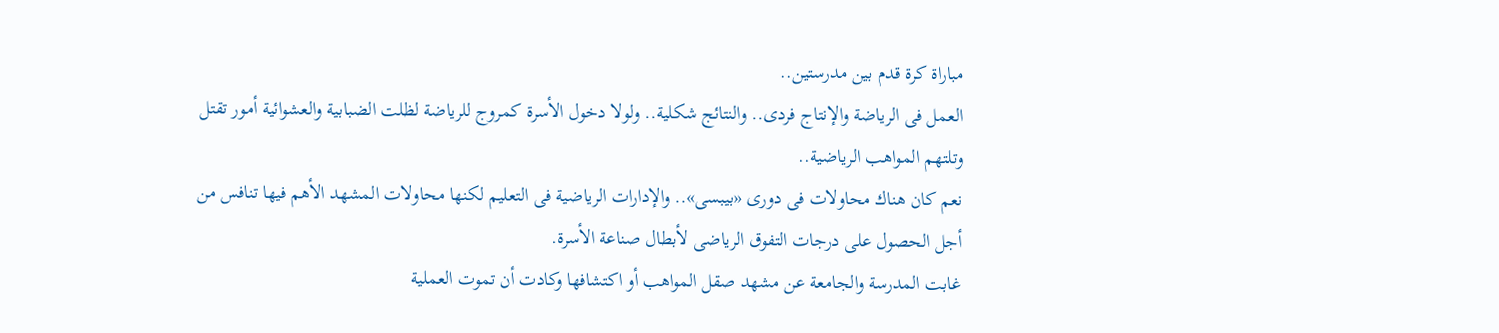مباراة كرة قدم بين مدرستين..
العمل فى الرياضة والإنتاج فردى.. والنتائج شكلية.. ولولا دخول الأسرة كمروج للرياضة لظلت الضبابية والعشوائية أمور تقتل وتلتهم المواهب الرياضية..
نعم كان هناك محاولات فى دورى «بيبسى».. والإدارات الرياضية فى التعليم لكنها محاولات المشهد الأهم فيها تنافس من أجل الحصول على درجات التفوق الرياضى لأبطال صناعة الأسرة.
غابت المدرسة والجامعة عن مشهد صقل المواهب أو اكتشافها وكادت أن تموت العملية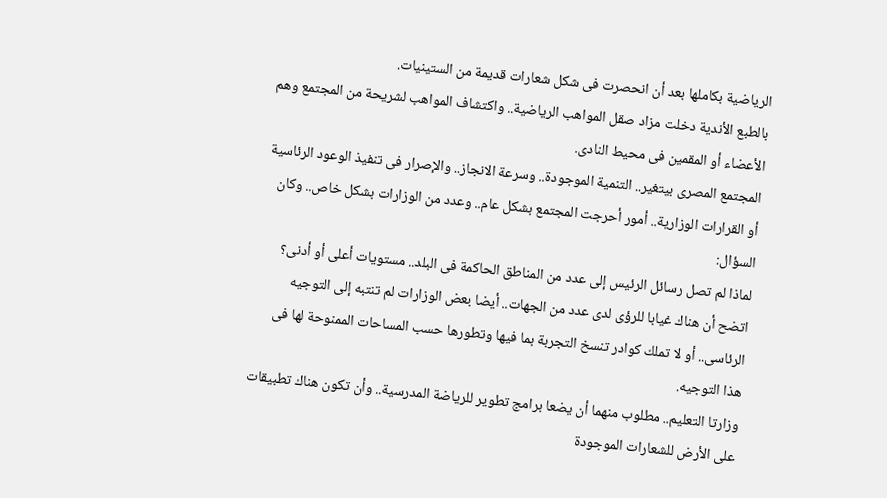الرياضية بكاملها بعد أن انحصرت فى شكل شعارات قديمة من الستينيات.
بالطبع الأندية دخلت مزاد صقل المواهب الرياضية.. واكتشاف المواهب لشريحة من المجتمع وهم الأعضاء أو المقمين فى محيط النادى.
المجتمع المصرى بيتغير.. التنمية الموجودة.. وسرعة الانجاز.. والإصرار فى تنفيذ الوعود الرئاسية أو القرارات الوزارية.. أمور أحرجت المجتمع بشكل عام.. وعدد من الوزارات بشكل خاص.. وكان السؤال:
لماذا لم تصل رسائل الرئيس إلى عدد من المناطق الحاكمة فى البلد.. مستويات أعلى أو أدنى؟
اتضح أن هناك غيابا للرؤى لدى عدد من الجهات.. أيضا بعض الوزارات لم تنتبه إلى التوجيه الرئاسى.. أو لا تملك كوادر تنسخ التجربة بما فيها وتطورها حسب المساحات الممنوحة لها فى هذا التوجيه.
وزارتا التعليم.. مطلوب منهما أن يضعا برامج تطوير للرياضة المدرسية.. وأن تكون هناك تطبيقات على الأرض للشعارات الموجودة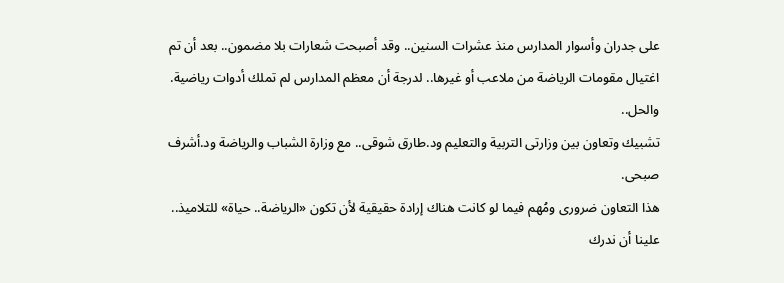على جدران وأسوار المدارس منذ عشرات السنين.. وقد أصبحت شعارات بلا مضمون.. بعد أن تم اغتيال مقومات الرياضة من ملاعب أو غيرها.. لدرجة أن معظم المدارس لم تملك أدوات رياضية.
والحل..
تشبيك وتعاون بين وزارتى التربية والتعليم ود.طارق شوقى.. مع وزارة الشباب والرياضة ود.أشرف صبحى.
هذا التعاون ضرورى ومُهم فيما لو كانت هناك إرادة حقيقية لأن تكون «الرياضة.. حياة» للتلاميذ.. علينا أن ندرك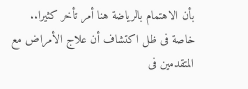بأن الاهتمام بالرياضة هنا أمر تأخر كثيرا.. خاصة فى ظل اكتشاف أن علاج الأمراض مع المتقدمين فى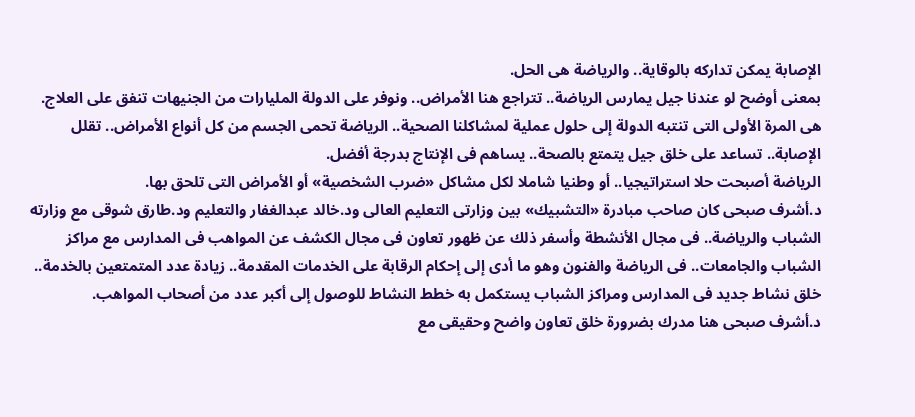الإصابة يمكن تداركه بالوقاية.. والرياضة هى الحل.
بمعنى أوضح لو عندنا جيل يمارس الرياضة.. تتراجع هنا الأمراض.. ونوفر على الدولة المليارات من الجنيهات تنفق على العلاج.
هى المرة الأولى التى تنتبه الدولة إلى حلول عملية لمشاكلنا الصحية.. الرياضة تحمى الجسم من كل أنواع الأمراض.. تقلل الإصابة.. تساعد على خلق جيل يتمتع بالصحة.. يساهم فى الإنتاج بدرجة أفضل.
الرياضة أصبحت حلا استراتيجيا.. أو وطنيا شاملا لكل مشاكل «ضرب الشخصية» أو الأمراض التى تلحق بها.
د.أشرف صبحى كان صاحب مبادرة «التشبيك» بين وزارتى التعليم العالى ود.خالد عبدالغفار والتعليم ود.طارق شوقى مع وزارته الشباب والرياضة.. فى مجال الأنشطة وأسفر ذلك عن ظهور تعاون فى مجال الكشف عن المواهب فى المدارس مع مراكز الشباب والجامعات.. فى الرياضة والفنون وهو ما أدى إلى إحكام الرقابة على الخدمات المقدمة.. زيادة عدد المتمتعين بالخدمة.. خلق نشاط جديد فى المدارس ومراكز الشباب يستكمل به خطط النشاط للوصول إلى أكبر عدد من أصحاب المواهب.
د.أشرف صبحى هنا مدرك بضرورة خلق تعاون واضح وحقيقى مع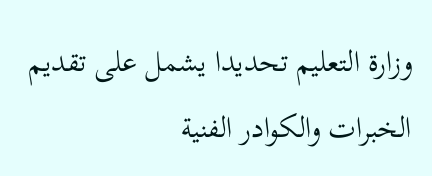وزارة التعليم تحديدا يشمل على تقديم الخبرات والكوادر الفنية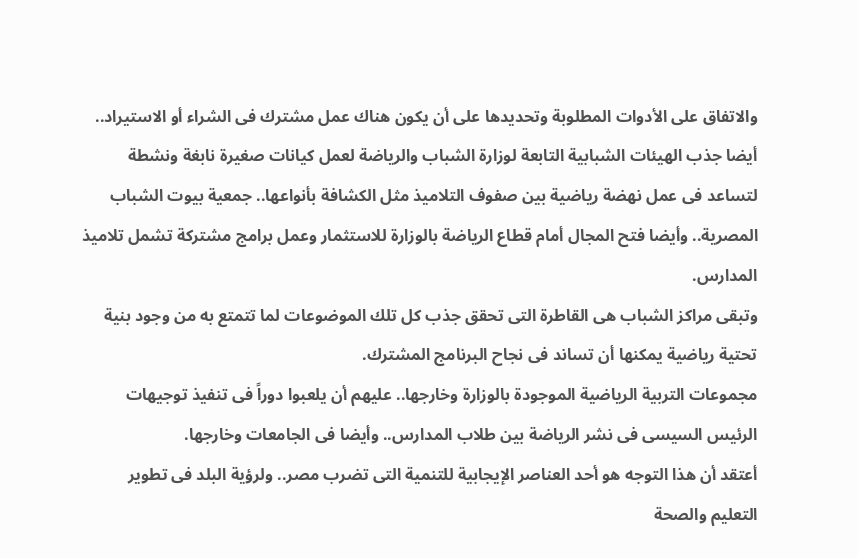والاتفاق على الأدوات المطلوبة وتحديدها على أن يكون هناك عمل مشترك فى الشراء أو الاستيراد.. أيضا جذب الهيئات الشبابية التابعة لوزارة الشباب والرياضة لعمل كيانات صغيرة نابغة ونشطة لتساعد فى عمل نهضة رياضية بين صفوف التلاميذ مثل الكشافة بأنواعها.. جمعية بيوت الشباب المصرية.. وأيضا فتح المجال أمام قطاع الرياضة بالوزارة للاستثمار وعمل برامج مشتركة تشمل تلاميذ المدارس.
وتبقى مراكز الشباب هى القاطرة التى تحقق جذب كل تلك الموضوعات لما تتمتع به من وجود بنية تحتية رياضية يمكنها أن تساند فى نجاح البرنامج المشترك.
مجموعات التربية الرياضية الموجودة بالوزارة وخارجها.. عليهم أن يلعبوا دوراً فى تنفيذ توجيهات الرئيس السيسى فى نشر الرياضة بين طلاب المدارس.. وأيضا فى الجامعات وخارجها.
أعتقد أن هذا التوجه هو أحد العناصر الإيجابية للتنمية التى تضرب مصر.. ولرؤية البلد فى تطوير التعليم والصحة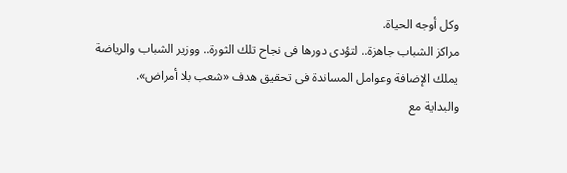وكل أوجه الحياة.
مراكز الشباب جاهزة.. لتؤدى دورها فى نجاح تلك الثورة.. ووزير الشباب والرياضة يملك الإضافة وعوامل المساندة فى تحقيق هدف «شعب بلا أمراض».
والبداية مع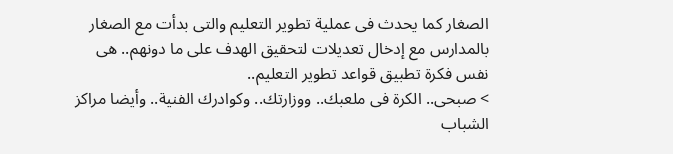الصغار كما يحدث فى عملية تطوير التعليم والتى بدأت مع الصغار بالمدارس مع إدخال تعديلات لتحقيق الهدف على ما دونهم.. هى نفس فكرة تطبيق قواعد تطوير التعليم..
> صبحى.. الكرة فى ملعبك.. ووزارتك.. وكوادرك الفنية.. وأيضا مراكز الشباب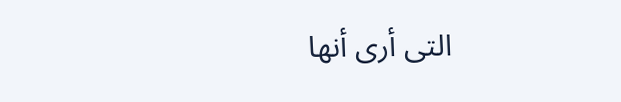التى أرى أنها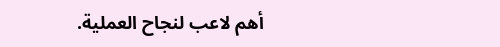أهم لاعب لنجاح العملية.